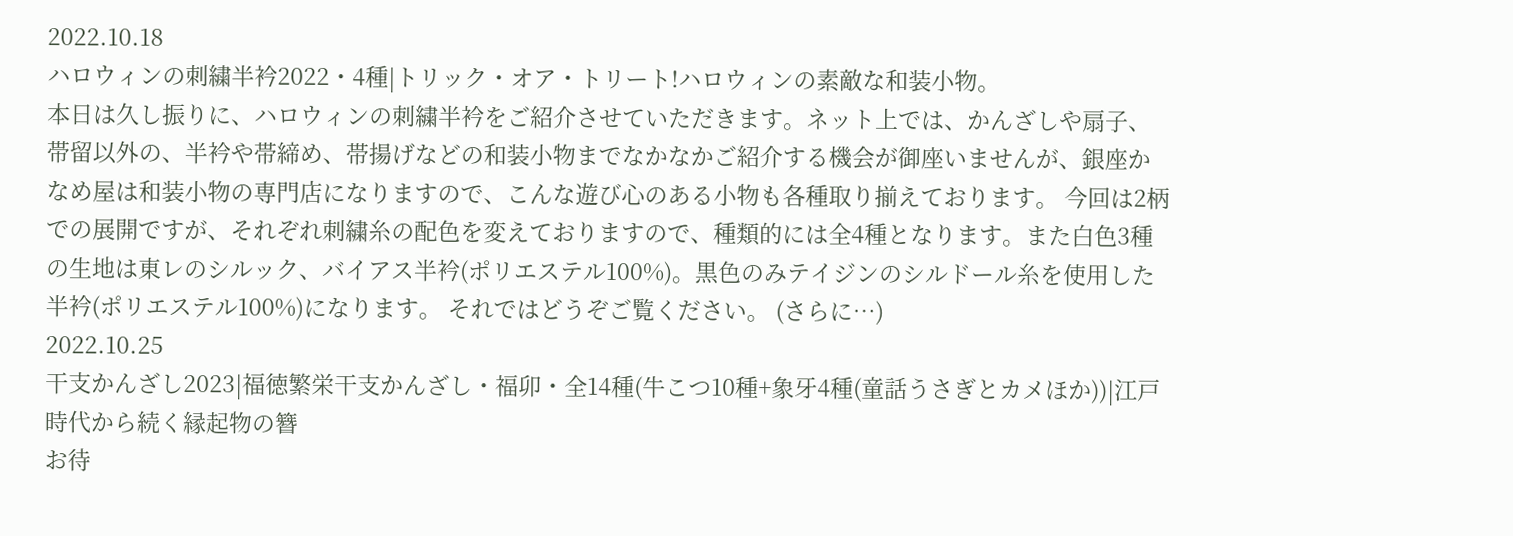2022.10.18
ハロウィンの刺繍半衿2022・4種|トリック・オア・トリート!ハロウィンの素敵な和装小物。
本日は久し振りに、ハロウィンの刺繍半衿をご紹介させていただきます。ネット上では、かんざしや扇子、帯留以外の、半衿や帯締め、帯揚げなどの和装小物までなかなかご紹介する機会が御座いませんが、銀座かなめ屋は和装小物の専門店になりますので、こんな遊び心のある小物も各種取り揃えております。 今回は2柄での展開ですが、それぞれ刺繍糸の配色を変えておりますので、種類的には全4種となります。また白色3種の生地は東レのシルック、バイアス半衿(ポリエステル100%)。黒色のみテイジンのシルドール糸を使用した半衿(ポリエステル100%)になります。 それではどうぞご覧ください。 (さらに…)
2022.10.25
干支かんざし2023|福徳繁栄干支かんざし・福卯・全14種(牛こつ10種+象牙4種(童話うさぎとカメほか))|江戸時代から続く縁起物の簪
お待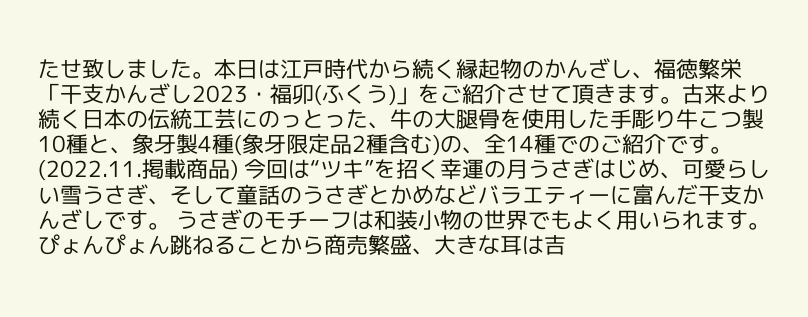たせ致しました。本日は江戸時代から続く縁起物のかんざし、福徳繁栄「干支かんざし2023・福卯(ふくう)」をご紹介させて頂きます。古来より続く日本の伝統工芸にのっとった、牛の大腿骨を使用した手彫り牛こつ製10種と、象牙製4種(象牙限定品2種含む)の、全14種でのご紹介です。(2022.11.掲載商品) 今回は“ツキ”を招く幸運の月うさぎはじめ、可愛らしい雪うさぎ、そして童話のうさぎとかめなどバラエティーに富んだ干支かんざしです。 うさぎのモチーフは和装小物の世界でもよく用いられます。ぴょんぴょん跳ねることから商売繁盛、大きな耳は吉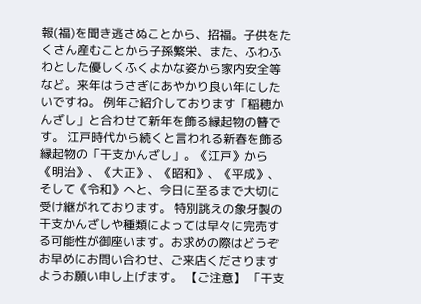報(福)を聞き逃さぬことから、招福。子供をたくさん産むことから子孫繁栄、また、ふわふわとした優しくふくよかな姿から家内安全等など。来年はうさぎにあやかり良い年にしたいですね。 例年ご紹介しております「稲穂かんざし」と合わせて新年を飾る縁起物の簪です。 江戸時代から続くと言われる新春を飾る縁起物の「干支かんざし」。《江戸》から《明治》、《大正》、《昭和》、《平成》、そして《令和》へと、今日に至るまで大切に受け継がれております。 特別誂えの象牙製の干支かんざしや種類によっては早々に完売する可能性が御座います。お求めの際はどうぞお早めにお問い合わせ、ご来店くださりますようお願い申し上げます。 【ご注意】 「干支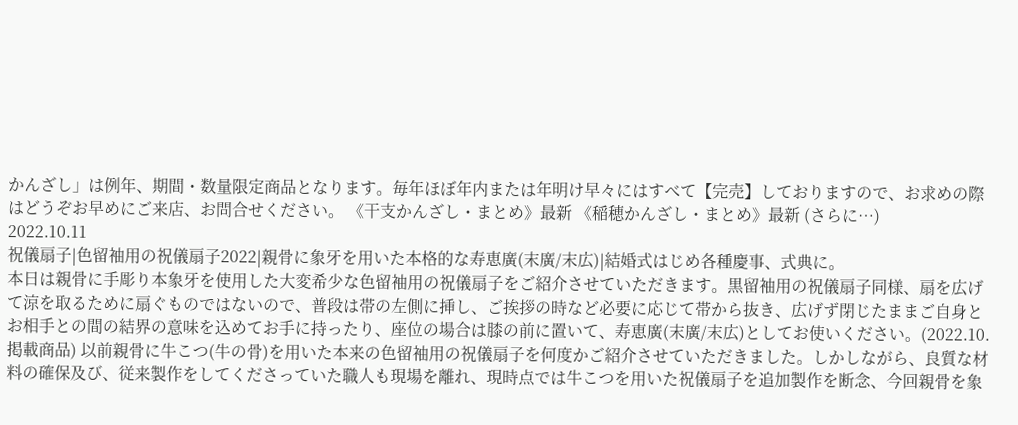かんざし」は例年、期間・数量限定商品となります。毎年ほぼ年内または年明け早々にはすべて【完売】しておりますので、お求めの際はどうぞお早めにご来店、お問合せください。 《干支かんざし・まとめ》最新 《稲穂かんざし・まとめ》最新 (さらに…)
2022.10.11
祝儀扇子|色留袖用の祝儀扇子2022|親骨に象牙を用いた本格的な寿恵廣(末廣/末広)|結婚式はじめ各種慶事、式典に。
本日は親骨に手彫り本象牙を使用した大変希少な色留袖用の祝儀扇子をご紹介させていただきます。黒留袖用の祝儀扇子同様、扇を広げて涼を取るために扇ぐものではないので、普段は帯の左側に挿し、ご挨拶の時など必要に応じて帯から抜き、広げず閉じたままご自身とお相手との間の結界の意味を込めてお手に持ったり、座位の場合は膝の前に置いて、寿恵廣(末廣/末広)としてお使いください。(2022.10.掲載商品) 以前親骨に牛こつ(牛の骨)を用いた本来の色留袖用の祝儀扇子を何度かご紹介させていただきました。しかしながら、良質な材料の確保及び、従来製作をしてくださっていた職人も現場を離れ、現時点では牛こつを用いた祝儀扇子を追加製作を断念、今回親骨を象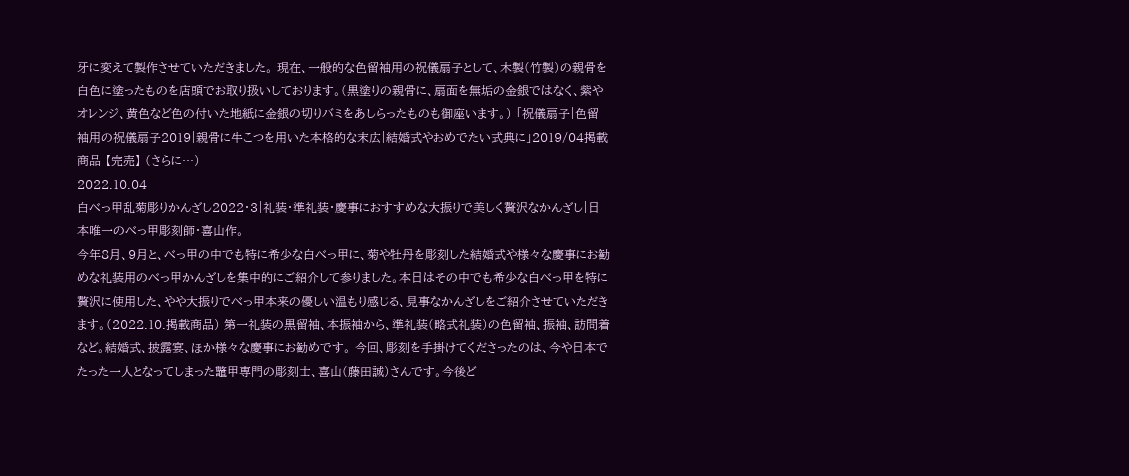牙に変えて製作させていただきました。 現在、一般的な色留袖用の祝儀扇子として、木製(竹製)の親骨を白色に塗ったものを店頭でお取り扱いしております。(黒塗りの親骨に、扇面を無垢の金銀ではなく、紫やオレンジ、黄色など色の付いた地紙に金銀の切りバミをあしらったものも御座います。) 「祝儀扇子|色留袖用の祝儀扇子2019|親骨に牛こつを用いた本格的な末広|結婚式やおめでたい式典に」2019/04掲載商品 【完売】 (さらに…)
2022.10.04
白べっ甲乱菊彫りかんざし2022・3|礼装・準礼装・慶事におすすめな大振りで美しく贅沢なかんざし|日本唯一のべっ甲彫刻師・喜山作。
今年8月、9月と、べっ甲の中でも特に希少な白べっ甲に、菊や牡丹を彫刻した結婚式や様々な慶事にお勧めな礼装用のべっ甲かんざしを集中的にご紹介して参りました。本日はその中でも希少な白べっ甲を特に贅沢に使用した、やや大振りでべっ甲本来の優しい温もり感じる、見事なかんざしをご紹介させていただきます。(2022.10.掲載商品) 第一礼装の黒留袖、本振袖から、準礼装(略式礼装)の色留袖、振袖、訪問着など。結婚式、披露宴、ほか様々な慶事にお勧めです。 今回、彫刻を手掛けてくださったのは、今や日本でたった一人となってしまった鼈甲専門の彫刻士、喜山(藤田誠)さんです。今後ど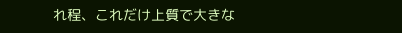れ程、これだけ上質で大きな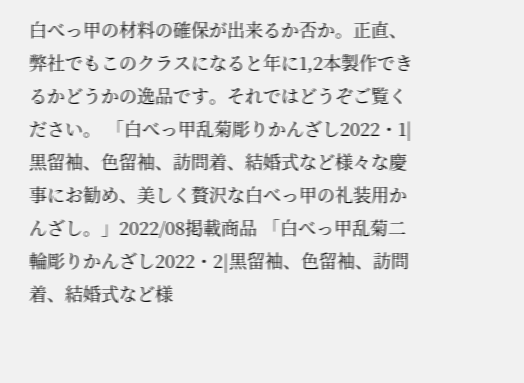白べっ甲の材料の確保が出来るか否か。正直、弊社でもこのクラスになると年に1,2本製作できるかどうかの逸品です。それではどうぞご覧ください。 「白べっ甲乱菊彫りかんざし2022・1|黒留袖、色留袖、訪問着、結婚式など様々な慶事にお勧め、美しく贅沢な白べっ甲の礼装用かんざし。」2022/08掲載商品 「白べっ甲乱菊二輪彫りかんざし2022・2|黒留袖、色留袖、訪問着、結婚式など様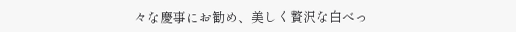々な慶事にお勧め、美しく贅沢な白べっ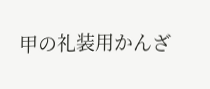甲の礼装用かんざ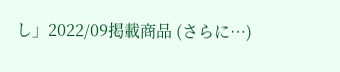し」2022/09掲載商品 (さらに…)